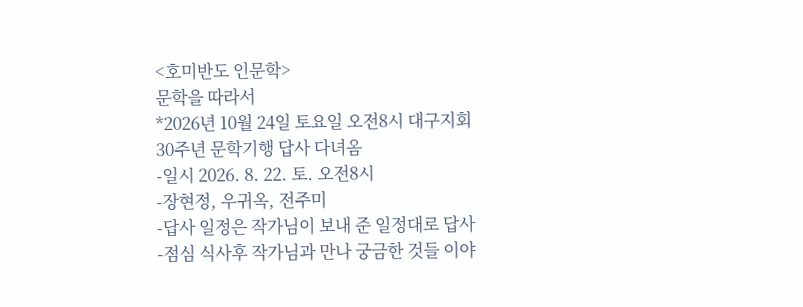<호미반도 인문학>
문학을 따라서
*2026년 10월 24일 토요일 오전8시 대구지회 30주년 문학기행 답사 다녀옴
-일시 2026. 8. 22. 토. 오전8시
-장현정, 우귀옥, 전주미
-답사 일정은 작가님이 보내 준 일정대로 답사
-점심 식사후 작가님과 만나 궁금한 것들 이야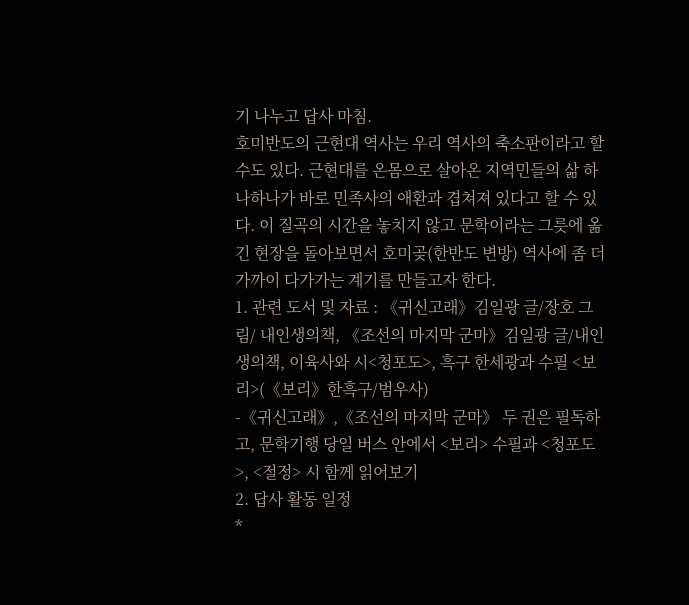기 나누고 답사 마침.
호미반도의 근현대 역사는 우리 역사의 축소판이라고 할 수도 있다. 근현대를 온몸으로 살아온 지역민들의 삶 하나하나가 바로 민족사의 애환과 겹쳐져 있다고 할 수 있다. 이 질곡의 시간을 놓치지 않고 문학이라는 그릇에 옮긴 현장을 돌아보면서 호미곶(한반도 변방) 역사에 좀 더 가까이 다가가는 계기를 만들고자 한다.
1. 관련 도서 및 자료 : 《귀신고래》김일광 글/장호 그림/ 내인생의책, 《조선의 마지막 군마》김일광 글/내인생의책, 이육사와 시<청포도>, 흑구 한세광과 수필 <보리>(《보리》한흑구/범우사)
-《귀신고래》,《조선의 마지막 군마》 두 권은 필독하고, 문학기행 당일 버스 안에서 <보리> 수필과 <청포도>, <절정> 시 함께 읽어보기
2. 답사 활동 일정
*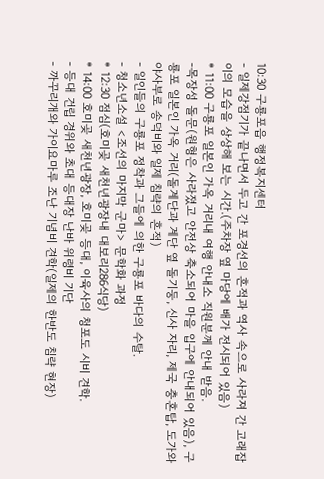10:30 구룡포읍 행정복지센터
- 일제강점기가 끝나면서 두고 간 포경선의 흔적과 역사 속으로 사라져 간 고래잡이의 모습을 상상해 보는 시간.(주차장 옆 마당에 배가 전시되어 있음)
* 11:00 구룡포 일본인 가옥 거리내 여행 안내소 직원분께 안내 받음.
-목장성 돌문(원형은 사라졌고 안전상 축소되어 마을 입구에 안내되어 있음), 구룡포 일본인 가옥 거리(돌계단과 계단 옆 돌기둥, 신사 자리, 제국 충혼탑, 도가와 야사부로 송덕비와 일제 침략의 흔적)
- 일인들의 구룡포 정착과 그들에 의한 구룡포 바다의 수탈.
- 청소년소설 <조선의 마지막 군마> 문학화 과정
* 12:30 점심(호미곶 새천년광장내 대보리286식당)
* 14:00 호미곶 새천년광장, 호미곶 등대, 이육사의 청포도 시비 견학.
- 등대 건립 경위와 초대 등대장 난바 위령비 기단
- 까꾸리개와 가이요마루 조난 기념비 견학(일제의 한반도 침략 현장)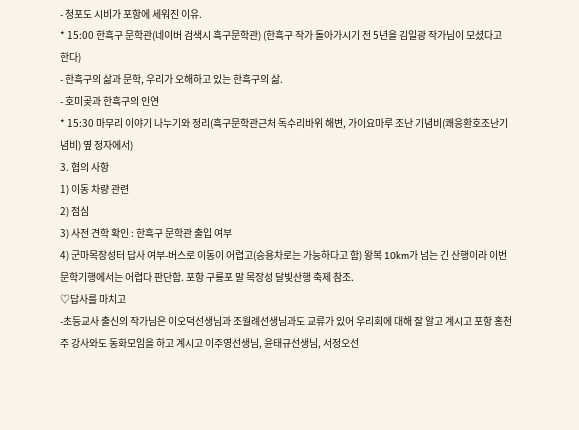- 청포도 시비가 포항에 세워진 이유.
* 15:00 한흑구 문학관(네이버 검색시 흑구문학관) (한흑구 작가 돌아가시기 전 5년을 김일광 작가님이 모셨다고 한다)
- 한흑구의 삶과 문학, 우리가 오해하고 있는 한흑구의 삶.
- 호미곶과 한흑구의 인연
* 15:30 마무리 이야기 나누기와 정리(흑구문학관근처 독수리바위 해변, 가이요마루 조난 기념비(쾌응환호조난기념비) 옆 정자에서)
3. 협의 사항
1) 이동 차량 관련
2) 점심
3) 사전 견학 확인 : 한흑구 문학관 출입 여부
4) 군마목장성터 답사 여부-버스로 이동이 어렵고(승용차로는 가능하다고 함) 왕복 10km가 넘는 긴 산행이라 이번 문학기행에서는 어렵다 판단함. 포항 구룡포 말 목장성 달빛산행 축제 참조.
♡답사를 마치고
-초등교사 출신의 작가님은 이오덕선생님과 조월례선생님과도 교류가 있어 우리회에 대해 잘 알고 계시고 포항 홍천주 강사와도 동화모임을 하고 계시고 이주영선생님, 윤태규선생님, 서정오선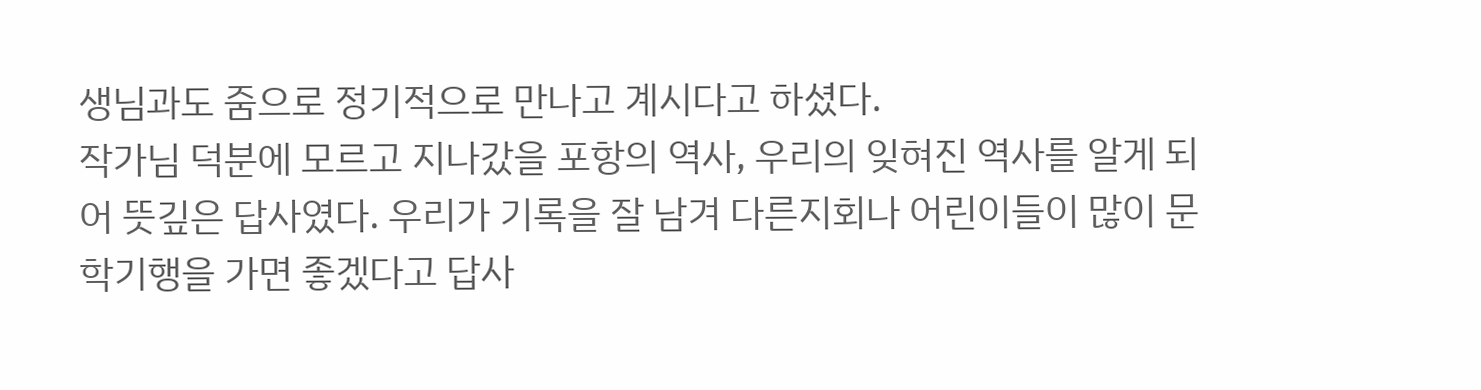생님과도 줌으로 정기적으로 만나고 계시다고 하셨다.
작가님 덕분에 모르고 지나갔을 포항의 역사, 우리의 잊혀진 역사를 알게 되어 뜻깊은 답사였다. 우리가 기록을 잘 남겨 다른지회나 어린이들이 많이 문학기행을 가면 좋겠다고 답사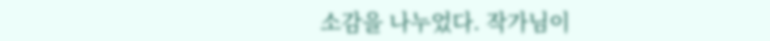소감을 나누었다. 작가님이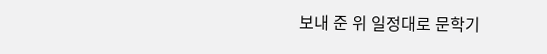보내 준 위 일정대로 문학기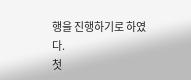행을 진행하기로 하였다.
첫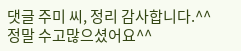댓글 주미 씨, 정리 감사합니다.^^
정말 수고많으셨어요^^